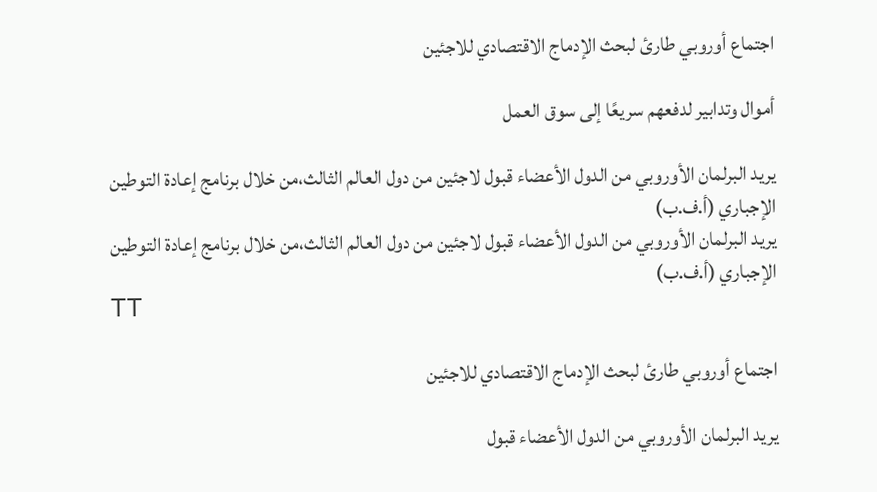اجتماع أوروبي طارئ لبحث الإدماج الاقتصادي للاجئين

أموال وتدابير لدفعهم سريعًا إلى سوق العمل

يريد البرلمان الأوروبي من الدول الأعضاء قبول لاجئين من دول العالم الثالث،من خلال برنامج إعادة التوطين الإجباري (أ.ف.ب)
يريد البرلمان الأوروبي من الدول الأعضاء قبول لاجئين من دول العالم الثالث،من خلال برنامج إعادة التوطين الإجباري (أ.ف.ب)
TT

اجتماع أوروبي طارئ لبحث الإدماج الاقتصادي للاجئين

يريد البرلمان الأوروبي من الدول الأعضاء قبول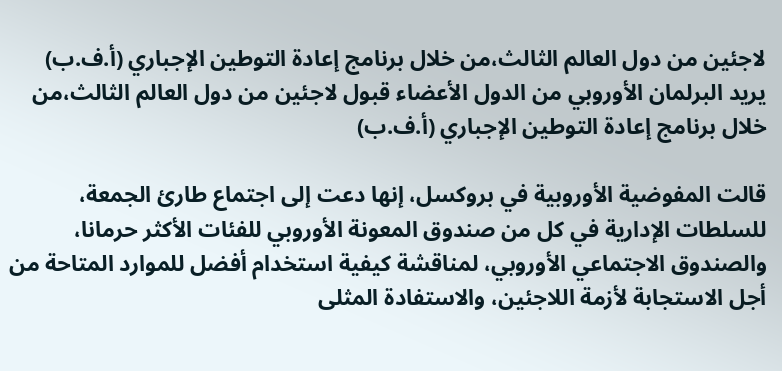لاجئين من دول العالم الثالث،من خلال برنامج إعادة التوطين الإجباري (أ.ف.ب)
يريد البرلمان الأوروبي من الدول الأعضاء قبول لاجئين من دول العالم الثالث،من خلال برنامج إعادة التوطين الإجباري (أ.ف.ب)

قالت المفوضية الأوروبية في بروكسل، إنها دعت إلى اجتماع طارئ الجمعة، للسلطات الإدارية في كل من صندوق المعونة الأوروبي للفئات الأكثر حرمانا، والصندوق الاجتماعي الأوروبي، لمناقشة كيفية استخدام أفضل للموارد المتاحة من أجل الاستجابة لأزمة اللاجئين، والاستفادة المثلى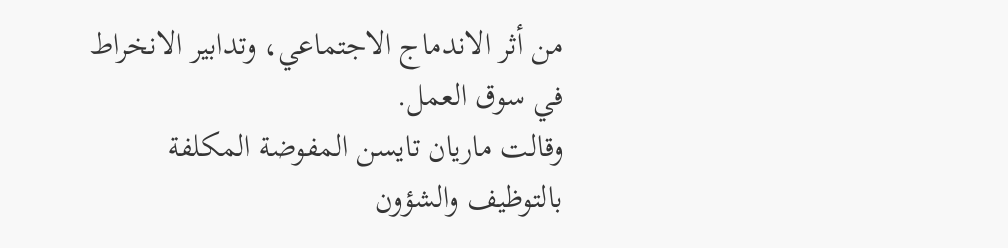من أثر الاندماج الاجتماعي، وتدابير الانخراط في سوق العمل.
وقالت ماريان تايسن المفوضة المكلفة بالتوظيف والشؤون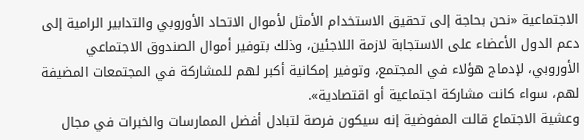الاجتماعية «نحن بحاجة إلى تحقيق الاستخدام الأمثل لأموال الاتحاد الأوروبي والتدابير الرامية إلى دعم الدول الأعضاء على الاستجابة لازمة اللاجئين، وذلك بتوفير أموال الصندوق الاجتماعي الأوروبي، لإدماج هؤلاء في المجتمع، وتوفير إمكانية أكبر لهم للمشاركة في المجتمعات المضيفة لهم، سواء كانت مشاركة اجتماعية أو اقتصادية».
وعشية الاجتماع قالت المفوضية إنه سيكون فرصة لتبادل أفضل الممارسات والخبرات في مجال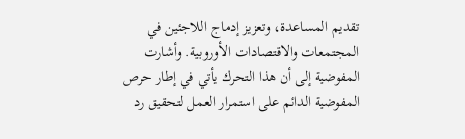تقديم المساعدة، وتعزيز إدماج اللاجئين في المجتمعات والاقتصادات الأوروبية. وأشارت المفوضية إلى أن هذا التحرك يأتي في إطار حرص المفوضية الدائم على استمرار العمل لتحقيق رد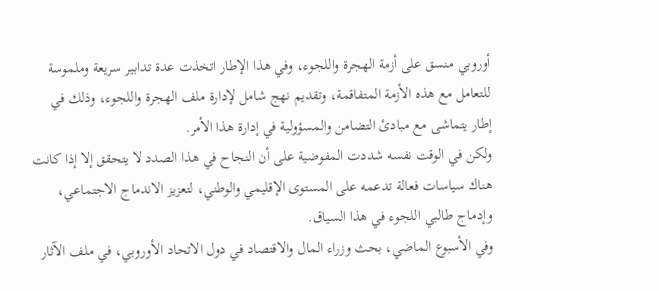أوروبي منسق على أزمة الهجرة واللجوء، وفي هذا الإطار اتخذت عدة تدابير سريعة وملموسة للتعامل مع هذه الأزمة المتفاقمة، وتقديم نهج شامل لإدارة ملف الهجرة واللجوء، وذلك في إطار يتماشى مع مبادئ التضامن والمسؤولية في إدارة هذا الأمر.
ولكن في الوقت نفسه شددت المفوضية على أن النجاح في هذا الصدد لا يتحقق إلا إذا كانت هناك سياسات فعالة تدعمه على المستوى الإقليمي والوطني، لتعزيز الاندماج الاجتماعي، وإدماج طالبي اللجوء في هذا السياق.
وفي الأسبوع الماضي، بحث وزراء المال والاقتصاد في دول الاتحاد الأوروبي، في ملف الآثار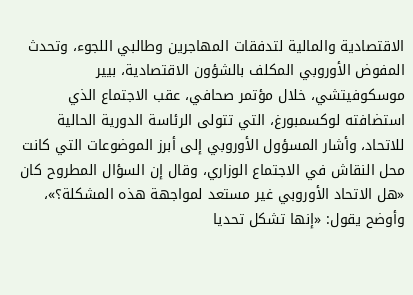الاقتصادية والمالية لتدفقات المهاجرين وطالبي اللجوء، وتحدث المفوض الأوروبي المكلف بالشؤون الاقتصادية، بيير موسكوفيتشي، خلال مؤتمر صحافي، عقب الاجتماع الذي استضافته لوكسمبورغ، التي تتولى الرئاسة الدورية الحالية للاتحاد، وأشار المسؤول الأوروبي إلى أبرز الموضوعات التي كانت محل النقاش في الاجتماع الوزاري، وقال إن السؤال المطروح كان «هل الاتحاد الأوروبي غير مستعد لمواجهة هذه المشكلة؟»، وأوضح يقول: «إنها تشكل تحديا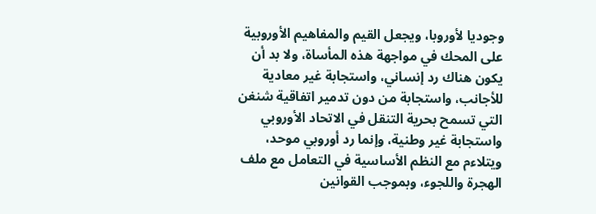وجوديا لأوروبا، ويجعل القيم والمفاهيم الأوروبية على المحك في مواجهة هذه المأساة، ولا بد أن يكون هناك رد إنساني، واستجابة غير معادية للأجانب، واستجابة من دون تدمير اتفاقية شنغن التي تسمح بحرية التنقل في الاتحاد الأوروبي واستجابة غير وطنية، وإنما رد أوروبي موحد، ويتلاءم مع النظم الأساسية في التعامل مع ملف الهجرة واللجوء، وبموجب القوانين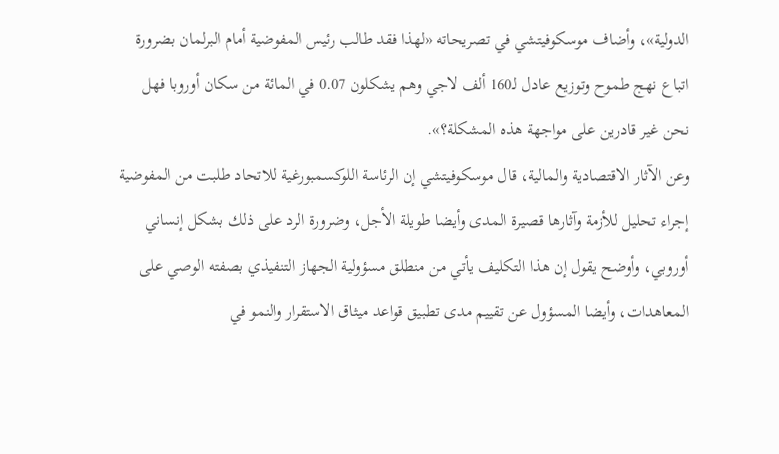الدولية»، وأضاف موسكوفيتشي في تصريحاته «لهذا فقد طالب رئيس المفوضية أمام البرلمان بضرورة اتباع نهج طموح وتوزيع عادل لـ160 ألف لاجي وهم يشكلون 0.07 في المائة من سكان أوروبا فهل نحن غير قادرين على مواجهة هذه المشكلة؟».
وعن الآثار الاقتصادية والمالية، قال موسكوفيتشي إن الرئاسة اللوكسمبورغية للاتحاد طلبت من المفوضية إجراء تحليل للأزمة وآثارها قصيرة المدى وأيضا طويلة الأجل، وضرورة الرد على ذلك بشكل إنساني أوروبي، وأوضح يقول إن هذا التكليف يأتي من منطلق مسؤولية الجهاز التنفيذي بصفته الوصي على المعاهدات، وأيضا المسؤول عن تقييم مدى تطبيق قواعد ميثاق الاستقرار والنمو في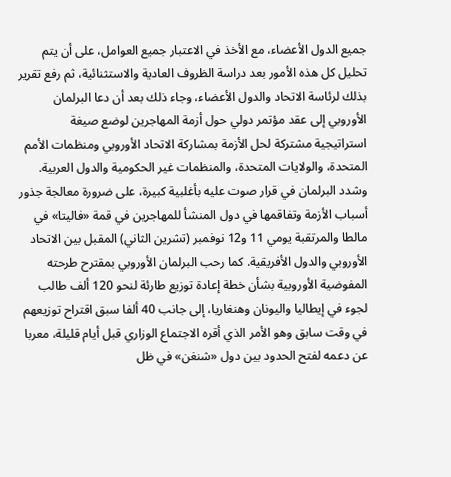جميع الدول الأعضاء، مع الأخذ في الاعتبار جميع العوامل، على أن يتم تحليل كل هذه الأمور بعد دراسة الظروف العادية والاستثنائية، ثم رفع تقرير بذلك لرئاسة الاتحاد والدول الأعضاء، وجاء ذلك بعد أن دعا البرلمان الأوروبي إلى عقد مؤتمر دولي حول أزمة المهاجرين لوضع صيغة استراتيجية مشتركة لحل الأزمة بمشاركة الاتحاد الأوروبي ومنظمات الأمم المتحدة، والولايات المتحدة، والمنظمات غير الحكومية والدول العربية.
وشدد البرلمان في قرار صوت عليه بأغلبية كبيرة، على ضرورة معالجة جذور أسباب الأزمة وتفاقمها في دول المنشأ للمهاجرين في قمة «فاليتا» في مالطا والمرتقبة يومي 11 و12 نوفمبر (تشرين الثاني) المقبل بين الاتحاد الأوروبي والدول الأفريقية. كما رحب البرلمان الأوروبي بمقترح طرحته المفوضية الأوروبية بشأن خطة إعادة توزيع طارئة لنحو 120 ألف طالب لجوء في إيطاليا واليونان وهنغاريا، إلى جانب 40 ألفا سبق اقتراح توزيعهم في وقت سابق وهو الأمر الذي أقره الاجتماع الوزاري قبل أيام قليلة، معربا عن دعمه لفتح الحدود بين دول «شنغن» في ظل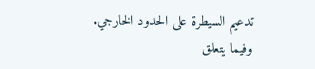تدعيم السيطرة على الحدود الخارجي.
وفيما يتعلق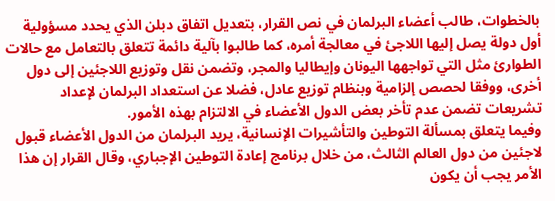بالخطوات، طالب أعضاء البرلمان في نص القرار، بتعديل اتفاق دبلن الذي يحدد مسؤولية أول دولة يصل إليها اللاجئ في معالجة أمره، كما طالبوا بآلية دائمة تتعلق بالتعامل مع حالات الطوارئ مثل التي تواجهها اليونان وإيطاليا والمجر، وتضمن نقل وتوزيع اللاجئين إلى دول أخرى، ووفقا لحصص إلزامية وبنظام توزيع عادل، فضلا عن استعداد البرلمان لإعداد تشريعات تضمن عدم تأخر بعض الدول الأعضاء في الالتزام بهذه الأمور.
وفيما يتعلق بمسألة التوطين والتأشيرات الإنسانية، يريد البرلمان من الدول الأعضاء قبول لاجئين من دول العالم الثالث، من خلال برنامج إعادة التوطين الإجباري، وقال القرار إن هذا الأمر يجب أن يكون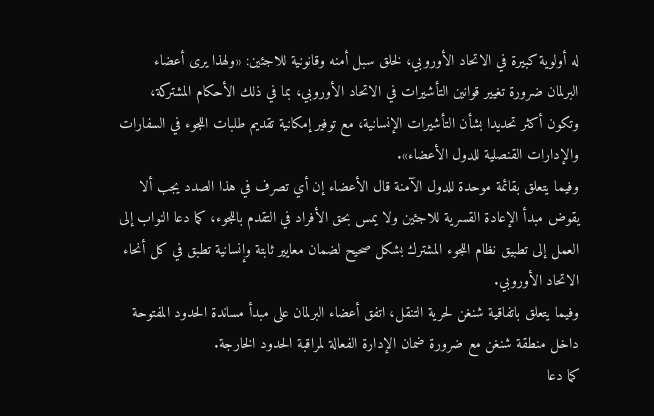له أولوية كبيرة في الاتحاد الأوروبي، لخلق سبل أمنه وقانونية للاجئين: «ولهذا يرى أعضاء البرلمان ضرورة تغيير قوانين التأشيرات في الاتحاد الأوروبي، بما في ذلك الأحكام المشتركة، وتكون أكثر تحديدا بشأن التأشيرات الإنسانية، مع توفير إمكانية تقديم طلبات اللجوء في السفارات والإدارات القنصلية للدول الأعضاء».
وفيما يتعلق بقائمة موحدة للدول الآمنة قال الأعضاء إن أي تصرف في هذا الصدد يجب ألا يقوض مبدأ الإعادة القسرية للاجئين ولا يمس بحق الأفراد في التقدم باللجوء، كما دعا النواب إلى العمل إلى تطبيق نظام اللجوء المشترك بشكل صحيح لضمان معايير ثابتة وإنسانية تطبق في كل أنحاء الاتحاد الأوروبي.
وفيما يتعلق باتفاقية شنغن لحرية التنقل، اتفق أعضاء البرلمان على مبدأ مساندة الحدود المفتوحة داخل منطقة شنغن مع ضرورة ضمان الإدارة الفعالة لمراقبة الحدود الخارجة.
كما دعا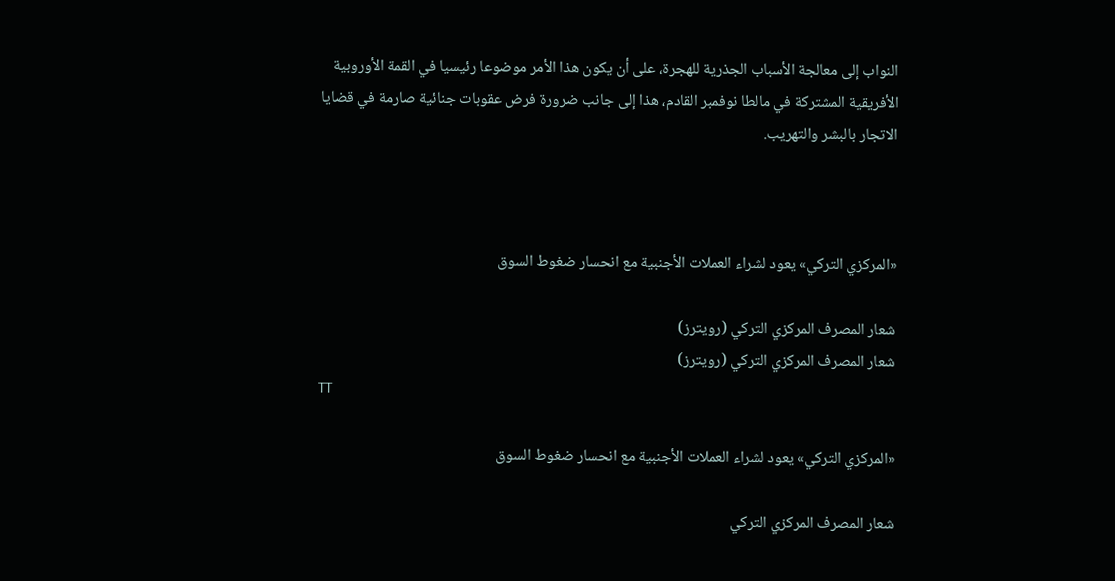النواب إلى معالجة الأسباب الجذرية للهجرة، على أن يكون هذا الأمر موضوعا رئيسيا في القمة الأوروبية الأفريقية المشتركة في مالطا نوفمبر القادم، هذا إلى جانب ضرورة فرض عقوبات جنائية صارمة في قضايا الاتجار بالبشر والتهريب.



«المركزي التركي» يعود لشراء العملات الأجنبية مع انحسار ضغوط السوق

شعار المصرف المركزي التركي (رويترز)
شعار المصرف المركزي التركي (رويترز)
TT

«المركزي التركي» يعود لشراء العملات الأجنبية مع انحسار ضغوط السوق

شعار المصرف المركزي التركي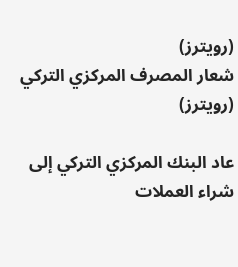(رويترز)
شعار المصرف المركزي التركي (رويترز)

عاد البنك المركزي التركي إلى شراء العملات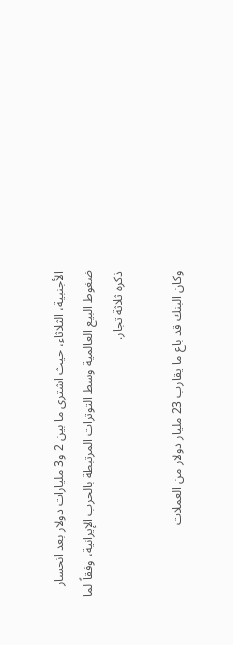الأجنبية، الثلاثاء، حيث اشترى ما بين 2 و3 مليارات دولار بعد انحسار ضغوط البيع العالمية وسط التوترات المرتبطة بالحرب الإيرانية، وفقاً لما ذكره ثلاثة تجار.

وكان البنك قد باع ما يقارب 23 مليار دولار من العملات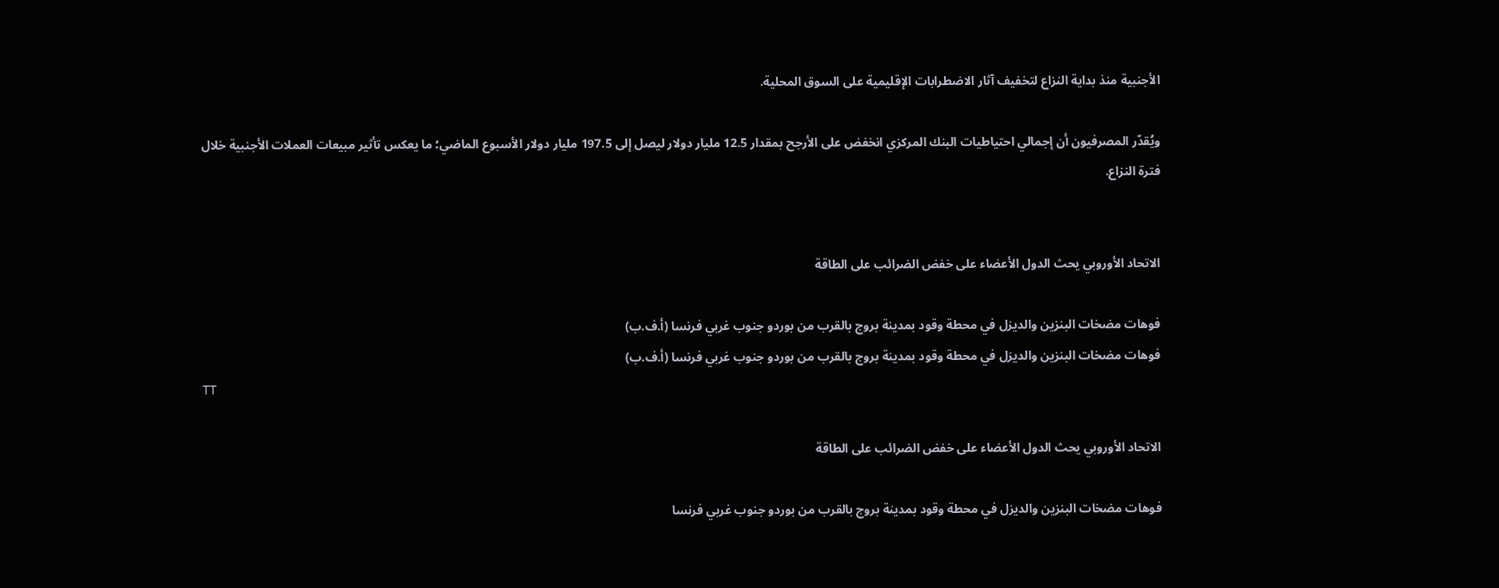الأجنبية منذ بداية النزاع لتخفيف آثار الاضطرابات الإقليمية على السوق المحلية.

ويُقدّر المصرفيون أن إجمالي احتياطيات البنك المركزي انخفض على الأرجح بمقدار 12.5 مليار دولار ليصل إلى 197.5 مليار دولار الأسبوع الماضي؛ ما يعكس تأثير مبيعات العملات الأجنبية خلال فترة النزاع.


الاتحاد الأوروبي يحث الدول الأعضاء على خفض الضرائب على الطاقة

فوهات مضخات البنزين والديزل في محطة وقود بمدينة بروج بالقرب من بوردو جنوب غربي فرنسا (أ.ف.ب)
فوهات مضخات البنزين والديزل في محطة وقود بمدينة بروج بالقرب من بوردو جنوب غربي فرنسا (أ.ف.ب)
TT

الاتحاد الأوروبي يحث الدول الأعضاء على خفض الضرائب على الطاقة

فوهات مضخات البنزين والديزل في محطة وقود بمدينة بروج بالقرب من بوردو جنوب غربي فرنسا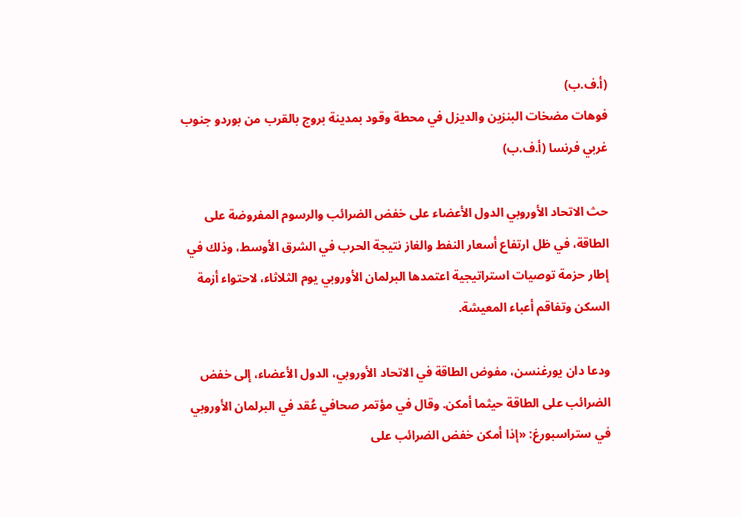(أ.ف.ب)
فوهات مضخات البنزين والديزل في محطة وقود بمدينة بروج بالقرب من بوردو جنوب غربي فرنسا (أ.ف.ب)

حث الاتحاد الأوروبي الدول الأعضاء على خفض الضرائب والرسوم المفروضة على الطاقة، في ظل ارتفاع أسعار النفط والغاز نتيجة الحرب في الشرق الأوسط، وذلك في إطار حزمة توصيات استراتيجية اعتمدها البرلمان الأوروبي يوم الثلاثاء، لاحتواء أزمة السكن وتفاقم أعباء المعيشة.

ودعا دان يورغنسن، مفوض الطاقة في الاتحاد الأوروبي، الدول الأعضاء، إلى خفض الضرائب على الطاقة حيثما أمكن. وقال في مؤتمر صحافي عُقد في البرلمان الأوروبي في ستراسبورغ: «إذا أمكن خفض الضرائب على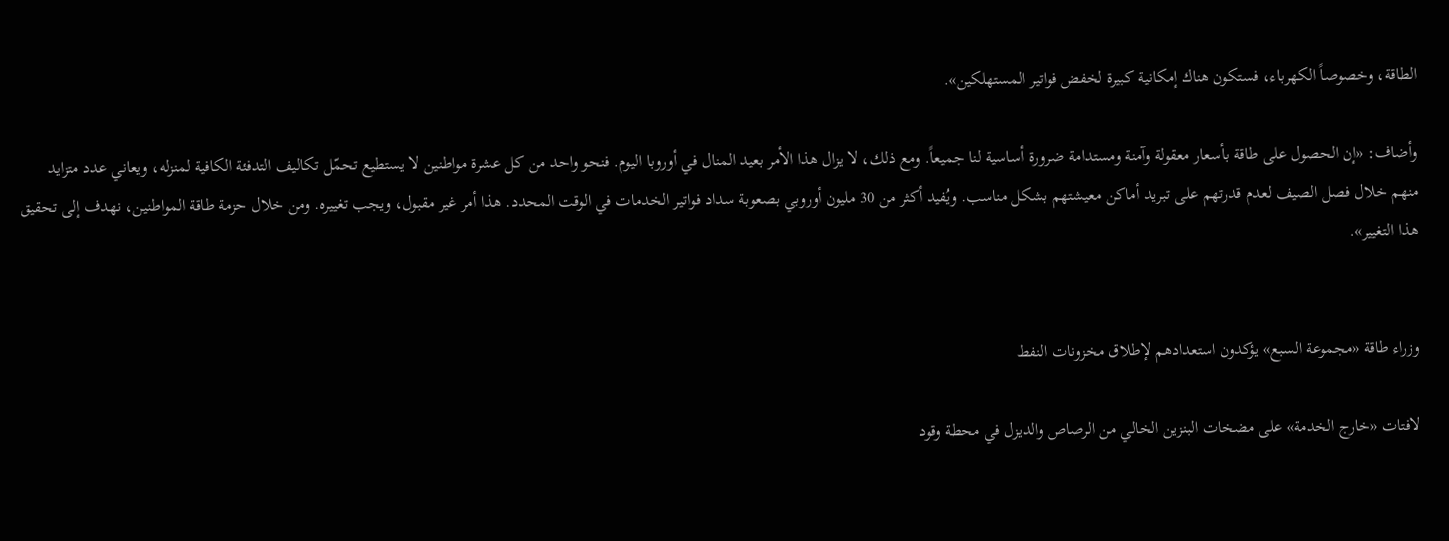الطاقة، وخصوصاً الكهرباء، فستكون هناك إمكانية كبيرة لخفض فواتير المستهلكين».

وأضاف: «إن الحصول على طاقة بأسعار معقولة وآمنة ومستدامة ضرورة أساسية لنا جميعاً. ومع ذلك، لا يزال هذا الأمر بعيد المنال في أوروبا اليوم. فنحو واحد من كل عشرة مواطنين لا يستطيع تحمّل تكاليف التدفئة الكافية لمنزله، ويعاني عدد متزايد منهم خلال فصل الصيف لعدم قدرتهم على تبريد أماكن معيشتهم بشكل مناسب. ويُفيد أكثر من 30 مليون أوروبي بصعوبة سداد فواتير الخدمات في الوقت المحدد. هذا أمر غير مقبول، ويجب تغييره. ومن خلال حزمة طاقة المواطنين، نهدف إلى تحقيق هذا التغيير».


وزراء طاقة «مجموعة السبع» يؤكدون استعدادهم لإطلاق مخزونات النفط

لافتات «خارج الخدمة» على مضخات البنزين الخالي من الرصاص والديزل في محطة وقود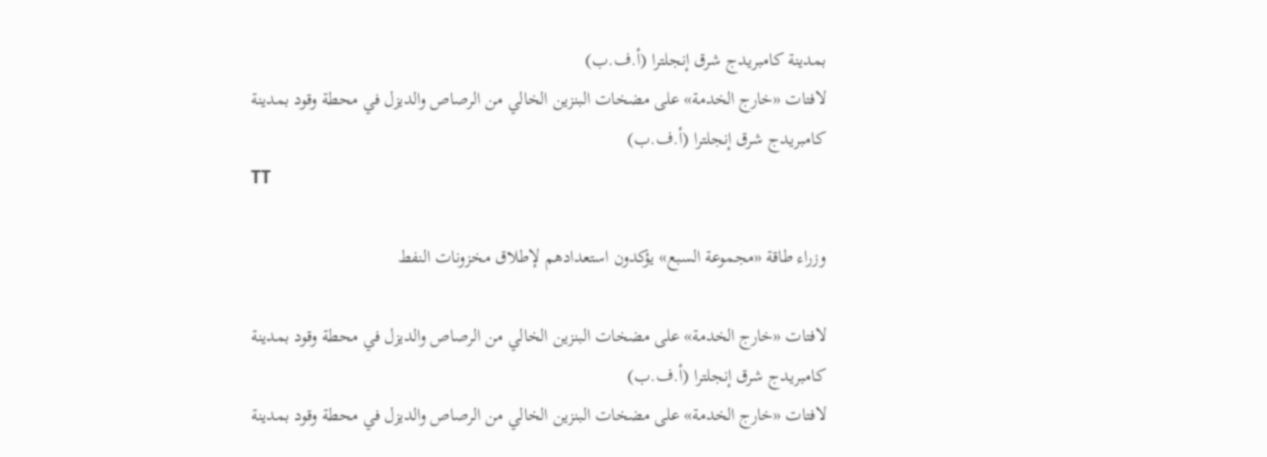بمدينة كامبريدج شرق إنجلترا (أ.ف.ب)
لافتات «خارج الخدمة» على مضخات البنزين الخالي من الرصاص والديزل في محطة وقود بمدينة كامبريدج شرق إنجلترا (أ.ف.ب)
TT

وزراء طاقة «مجموعة السبع» يؤكدون استعدادهم لإطلاق مخزونات النفط

لافتات «خارج الخدمة» على مضخات البنزين الخالي من الرصاص والديزل في محطة وقود بمدينة كامبريدج شرق إنجلترا (أ.ف.ب)
لافتات «خارج الخدمة» على مضخات البنزين الخالي من الرصاص والديزل في محطة وقود بمدينة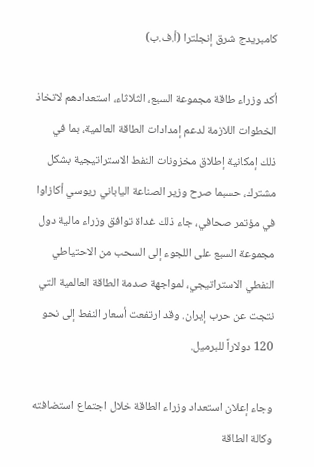كامبريدج شرق إنجلترا (أ.ف.ب)

أكد وزراء طاقة مجموعة السبع، الثلاثاء، استعدادهم لاتخاذ الخطوات اللازمة لدعم إمدادات الطاقة العالمية، بما في ذلك إمكانية إطلاق مخزونات النفط الاستراتيجية بشكل مشترك، حسبما صرح وزير الصناعة الياباني ريوسي أكازاوا في مؤتمر صحافي، جاء ذلك غداة توافق وزراء مالية دول مجموعة السبع على اللجوء إلى السحب من الاحتياطي النفطي الاستراتيجي، لمواجهة صدمة الطاقة العالمية التي نتجت عن حرب إيران. وقد ارتفعت أسعار النفط إلى نحو 120 دولاراً للبرميل.

وجاء إعلان استعداد وزراء الطاقة خلال اجتماع استضافته وكالة الطاقة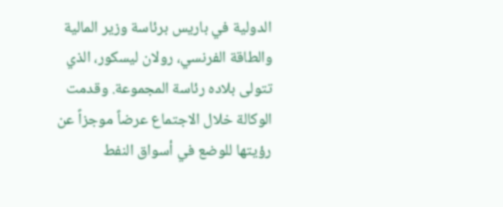الدولية في باريس برئاسة وزير المالية والطاقة الفرنسي، رولان ليسكور، الذي تتولى بلاده رئاسة المجموعة. وقدمت الوكالة خلال الاجتماع عرضاً موجزاً عن رؤيتها للوضع في أسواق النفط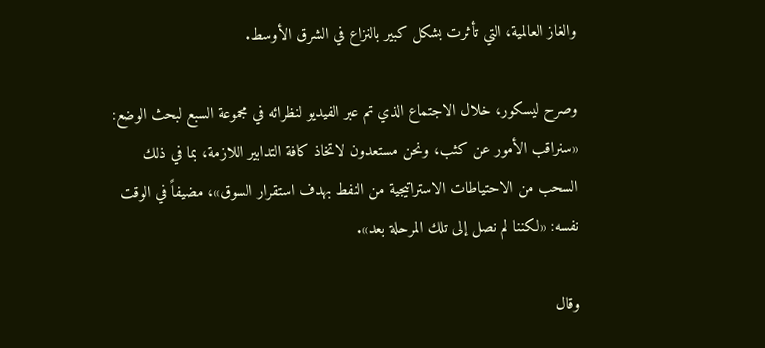والغاز العالمية، التي تأثرت بشكل كبير بالنزاع في الشرق الأوسط.

وصرح ليسكور، خلال الاجتماع الذي تم عبر الفيديو لنظرائه في مجموعة السبع لبحث الوضع: «سنراقب الأمور عن كثب، ونحن مستعدون لاتخاذ كافة التدابير اللازمة، بما في ذلك السحب من الاحتياطات الاستراتيجية من النفط بهدف استقرار السوق»، مضيفاً في الوقت نفسه: «لكننا لم نصل إلى تلك المرحلة بعد».

وقال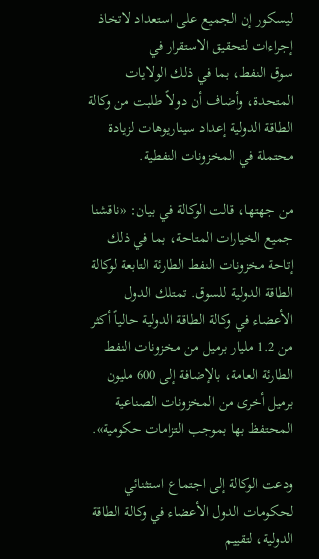ليسكور إن الجميع على استعداد لاتخاذ إجراءات لتحقيق الاستقرار في سوق ‌النفط، ‌بما في ‌ذلك ‌الولايات المتحدة، وأضاف أن دولاً ‌طلبت من وكالة الطاقة الدولية إعداد سيناريوهات لزيادة محتملة في المخزونات النفطية.

من جهتها، قالت الوكالة في بيان: «ناقشنا جميع الخيارات المتاحة، بما في ذلك إتاحة مخزونات النفط الطارئة التابعة لوكالة الطاقة الدولية للسوق. تمتلك الدول الأعضاء في وكالة الطاقة الدولية حالياً أكثر من 1.2 مليار برميل من مخزونات النفط الطارئة العامة، بالإضافة إلى 600 مليون برميل أخرى من المخزونات الصناعية المحتفظ بها بموجب التزامات حكومية».

ودعت الوكالة إلى اجتماع استثنائي لحكومات الدول الأعضاء في وكالة الطاقة الدولية، لتقييم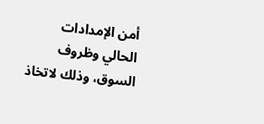أمن الإمدادات الحالي وظروف السوق، وذلك لاتخاذ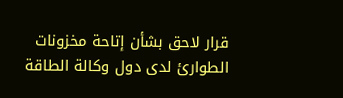قرار لاحق بشأن إتاحة مخزونات الطوارئ لدى دول وكالة الطاقة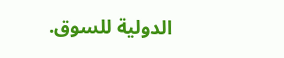الدولية للسوق.